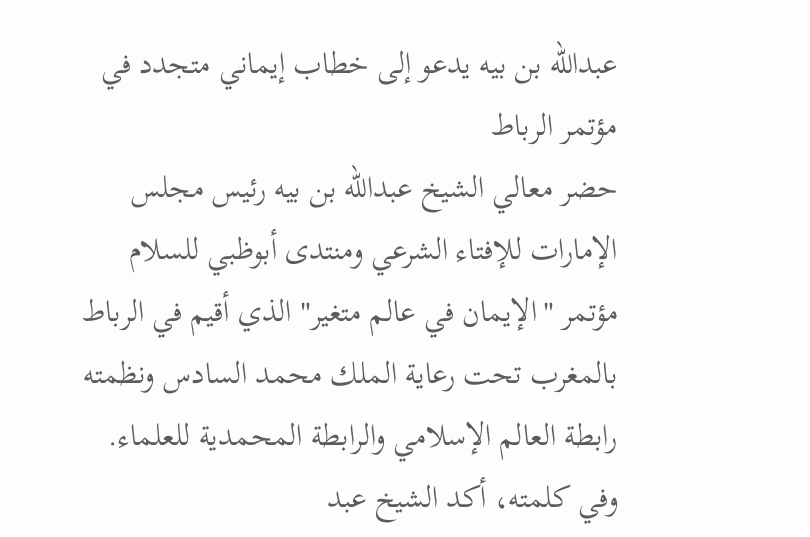عبدالله بن بيه يدعو إلى خطاب إيماني متجدد في مؤتمر الرباط
حضر معالي الشيخ عبدالله بن بيه رئيس مجلس الإمارات للإفتاء الشرعي ومنتدى أبوظبي للسلام مؤتمر "الإيمان في عالم متغير" الذي أقيم في الرباط بالمغرب تحت رعاية الملك محمد السادس ونظمته رابطة العالم الإسلامي والرابطة المحمدية للعلماء.
وفي كلمته، أكد الشيخ عبد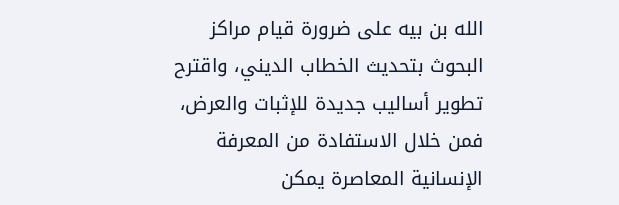الله بن بيه على ضرورة قيام مراكز البحوث بتحديث الخطاب الديني، واقترح تطوير أساليب جديدة للإثبات والعرض، فمن خلال الاستفادة من المعرفة الإنسانية المعاصرة يمكن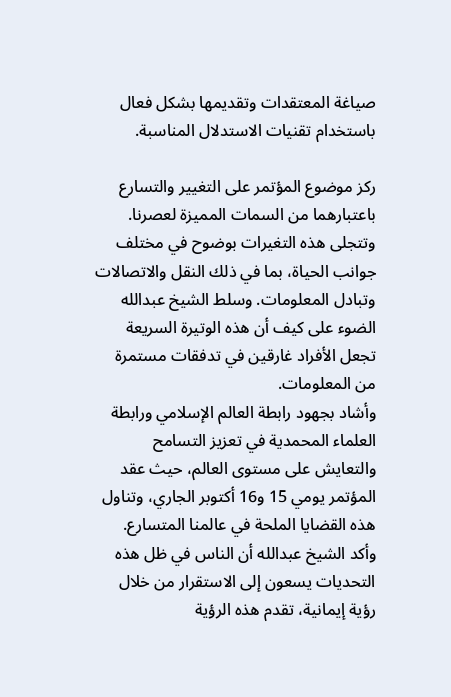صياغة المعتقدات وتقديمها بشكل فعال باستخدام تقنيات الاستدلال المناسبة.

ركز موضوع المؤتمر على التغيير والتسارع باعتبارهما من السمات المميزة لعصرنا. وتتجلى هذه التغيرات بوضوح في مختلف جوانب الحياة، بما في ذلك النقل والاتصالات وتبادل المعلومات. وسلط الشيخ عبدالله الضوء على كيف أن هذه الوتيرة السريعة تجعل الأفراد غارقين في تدفقات مستمرة من المعلومات.
وأشاد بجهود رابطة العالم الإسلامي ورابطة العلماء المحمدية في تعزيز التسامح والتعايش على مستوى العالم، حيث عقد المؤتمر يومي 15 و16 أكتوبر الجاري، وتناول هذه القضايا الملحة في عالمنا المتسارع.
وأكد الشيخ عبدالله أن الناس في ظل هذه التحديات يسعون إلى الاستقرار من خلال رؤية إيمانية، تقدم هذه الرؤية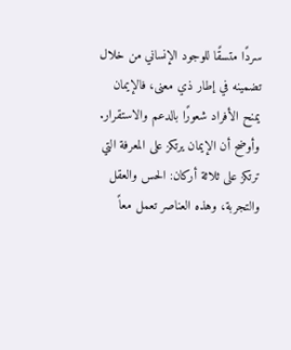سردًا متسقًا للوجود الإنساني من خلال تضمينه في إطار ذي معنى، فالإيمان يمنح الأفراد شعورًا بالدعم والاستقرار.
وأوضح أن الإيمان يرتكز على المعرفة التي ترتكز على ثلاثة أركان: الحس والعقل والتجربة، وهذه العناصر تعمل معاً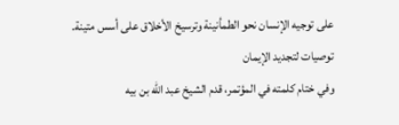على توجيه الإنسان نحو الطمأنينة وترسيخ الأخلاق على أسس متينة.
توصيات لتجديد الإيمان
وفي ختام كلمته في المؤتمر، قدم الشيخ عبد الله بن بيه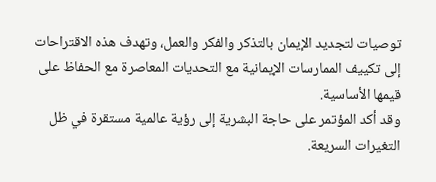توصيات لتجديد الإيمان بالتذكر والفكر والعمل، وتهدف هذه الاقتراحات إلى تكييف الممارسات الإيمانية مع التحديات المعاصرة مع الحفاظ على قيمها الأساسية.
وقد أكد المؤتمر على حاجة البشرية إلى رؤية عالمية مستقرة في ظل التغيرات السريعة.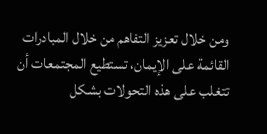ومن خلال تعزيز التفاهم من خلال المبادرات القائمة على الإيمان، تستطيع المجتمعات أن تتغلب على هذه التحولات بشكل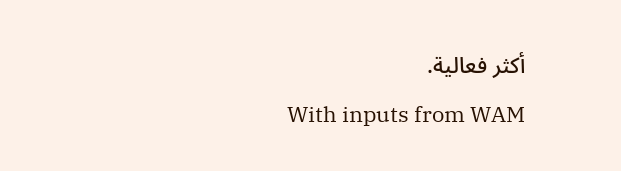أكثر فعالية.
With inputs from WAM